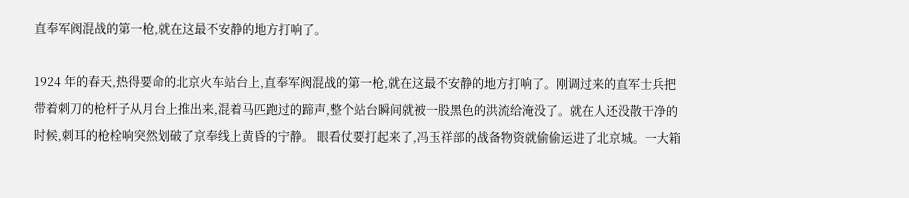直奉军阀混战的第一枪,就在这最不安静的地方打响了。

1924 年的春天,热得要命的北京火车站台上,直奉军阀混战的第一枪,就在这最不安静的地方打响了。刚调过来的直军士兵把带着刺刀的枪杆子从月台上推出来,混着马匹跑过的蹄声,整个站台瞬间就被一股黑色的洪流给淹没了。就在人还没散干净的时候,刺耳的枪栓响突然划破了京奉线上黄昏的宁静。 眼看仗要打起来了,冯玉祥部的战备物资就偷偷运进了北京城。一大箱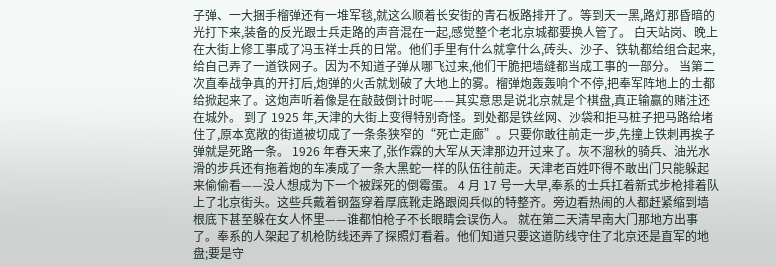子弹、一大捆手榴弹还有一堆军毯,就这么顺着长安街的青石板路排开了。等到天一黑,路灯那昏暗的光打下来,装备的反光跟士兵走路的声音混在一起,感觉整个老北京城都要换人管了。 白天站岗、晚上在大街上修工事成了冯玉祥士兵的日常。他们手里有什么就拿什么,砖头、沙子、铁轨都给组合起来,给自己弄了一道铁网子。因为不知道子弹从哪飞过来,他们干脆把墙缝都当成工事的一部分。 当第二次直奉战争真的开打后,炮弹的火舌就划破了大地上的雾。榴弹炮轰轰响个不停,把奉军阵地上的土都给掀起来了。这炮声听着像是在敲鼓倒计时呢——其实意思是说北京就是个棋盘,真正输赢的赌注还在城外。 到了 1925 年,天津的大街上变得特别奇怪。到处都是铁丝网、沙袋和拒马桩子把马路给堵住了,原本宽敞的街道被切成了一条条狭窄的“死亡走廊”。只要你敢往前走一步,先撞上铁刺再挨子弹就是死路一条。 1926 年春天来了,张作霖的大军从天津那边开过来了。灰不溜秋的骑兵、油光水滑的步兵还有拖着炮的车凑成了一条大黑蛇一样的队伍往前走。天津老百姓吓得不敢出门只能躲起来偷偷看——没人想成为下一个被踩死的倒霉蛋。 4 月 17 号一大早,奉系的士兵扛着新式步枪排着队上了北京街头。这些兵戴着钢盔穿着厚底靴走路跟阅兵似的特整齐。旁边看热闹的人都赶紧缩到墙根底下甚至躲在女人怀里——谁都怕枪子不长眼睛会误伤人。 就在第二天清早南大门那地方出事了。奉系的人架起了机枪防线还弄了探照灯看着。他们知道只要这道防线守住了北京还是直军的地盘;要是守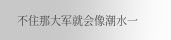不住那大军就会像潮水一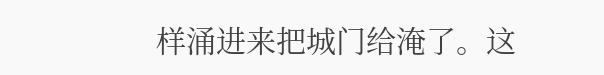样涌进来把城门给淹了。这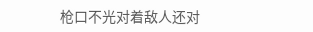枪口不光对着敌人还对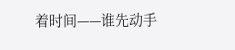着时间——谁先动手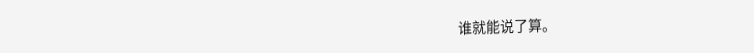谁就能说了算。